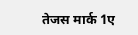तेजस मार्क 1ए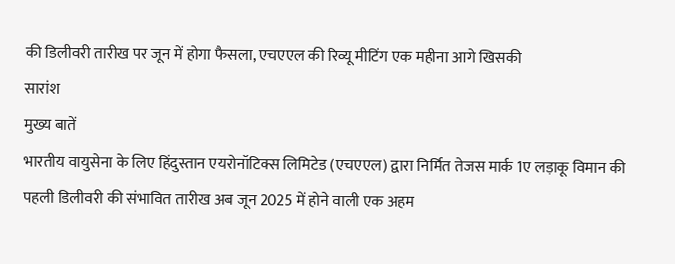की डिलीवरी तारीख पर जून में होगा फैसला, एचएएल की रिव्यू मीटिंग एक महीना आगे खिसकी
सारांश
मुख्य बातें
भारतीय वायुसेना के लिए हिंदुस्तान एयरोनॉटिक्स लिमिटेड (एचएएल) द्वारा निर्मित तेजस मार्क 1ए लड़ाकू विमान की पहली डिलीवरी की संभावित तारीख अब जून 2025 में होने वाली एक अहम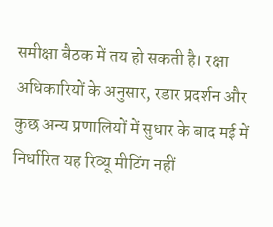समीक्षा बैठक में तय हो सकती है। रक्षा अधिकारियों के अनुसार, रडार प्रदर्शन और कुछ अन्य प्रणालियों में सुधार के बाद मई में निर्धारित यह रिव्यू मीटिंग नहीं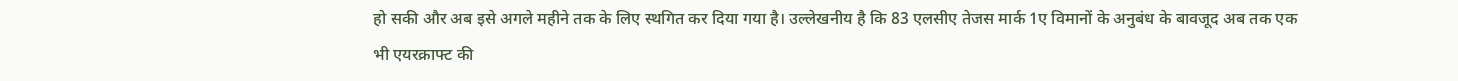हो सकी और अब इसे अगले महीने तक के लिए स्थगित कर दिया गया है। उल्लेखनीय है कि 83 एलसीए तेजस मार्क 1ए विमानों के अनुबंध के बावजूद अब तक एक भी एयरक्राफ्ट की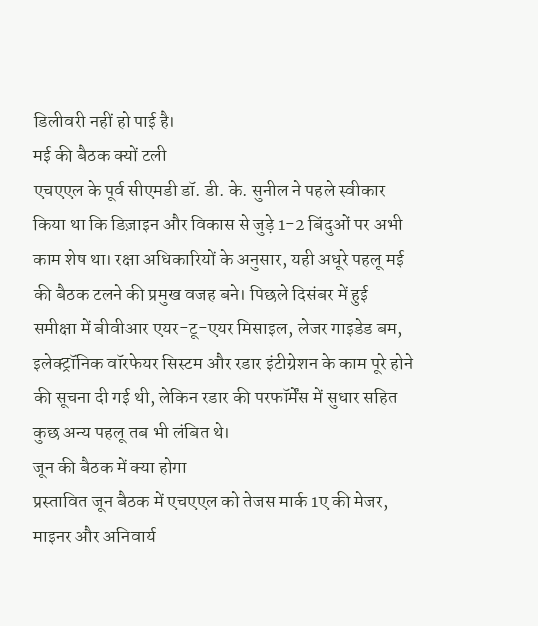डिलीवरी नहीं हो पाई है।
मई की बैठक क्यों टली
एचएएल के पूर्व सीएमडी डॉ. डी. के. सुनील ने पहले स्वीकार किया था कि डिज़ाइन और विकास से जुड़े 1-2 बिंदुओं पर अभी काम शेष था। रक्षा अधिकारियों के अनुसार, यही अधूरे पहलू मई की बैठक टलने की प्रमुख वजह बने। पिछले दिसंबर में हुई समीक्षा में बीवीआर एयर-टू-एयर मिसाइल, लेजर गाइडेड बम, इलेक्ट्रॉनिक वॉरफेयर सिस्टम और रडार इंटीग्रेशन के काम पूरे होने की सूचना दी गई थी, लेकिन रडार की परफॉर्मेंस में सुधार सहित कुछ अन्य पहलू तब भी लंबित थे।
जून की बैठक में क्या होगा
प्रस्तावित जून बैठक में एचएएल को तेजस मार्क 1ए की मेजर, माइनर और अनिवार्य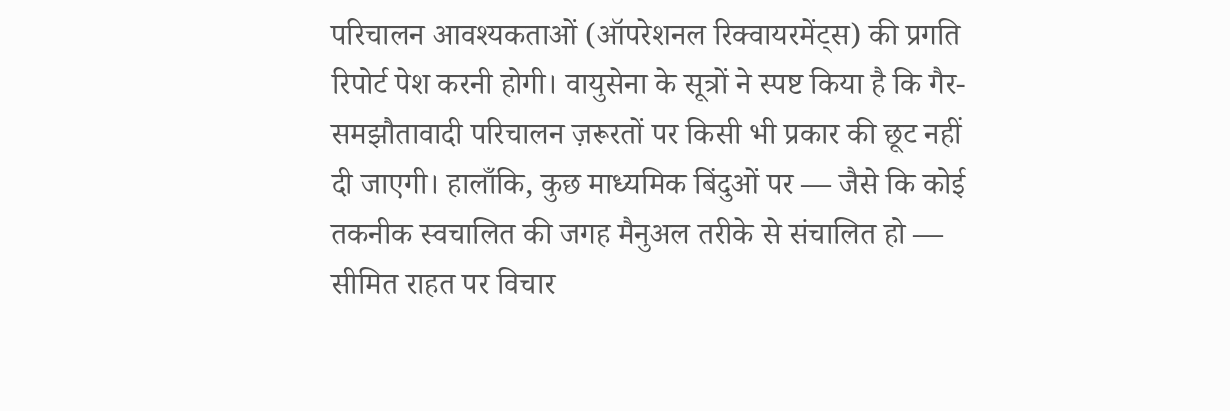परिचालन आवश्यकताओं (ऑपरेशनल रिक्वायरमेंट्स) की प्रगति रिपोर्ट पेश करनी होगी। वायुसेना के सूत्रों ने स्पष्ट किया है कि गैर-समझौतावादी परिचालन ज़रूरतों पर किसी भी प्रकार की छूट नहीं दी जाएगी। हालाँकि, कुछ माध्यमिक बिंदुओं पर — जैसे कि कोई तकनीक स्वचालित की जगह मैनुअल तरीके से संचालित हो — सीमित राहत पर विचार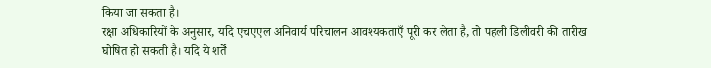किया जा सकता है।
रक्षा अधिकारियों के अनुसार, यदि एचएएल अनिवार्य परिचालन आवश्यकताएँ पूरी कर लेता है, तो पहली डिलीवरी की तारीख घोषित हो सकती है। यदि ये शर्तें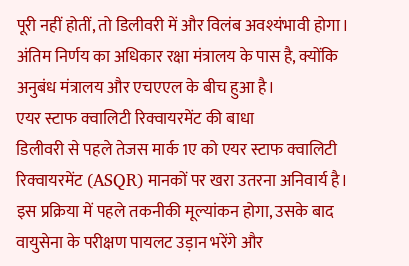पूरी नहीं होतीं, तो डिलीवरी में और विलंब अवश्यंभावी होगा। अंतिम निर्णय का अधिकार रक्षा मंत्रालय के पास है, क्योंकि अनुबंध मंत्रालय और एचएएल के बीच हुआ है।
एयर स्टाफ क्वालिटी रिक्वायरमेंट की बाधा
डिलीवरी से पहले तेजस मार्क 1ए को एयर स्टाफ क्वालिटी रिक्वायरमेंट (ASQR) मानकों पर खरा उतरना अनिवार्य है। इस प्रक्रिया में पहले तकनीकी मूल्यांकन होगा, उसके बाद वायुसेना के परीक्षण पायलट उड़ान भरेंगे और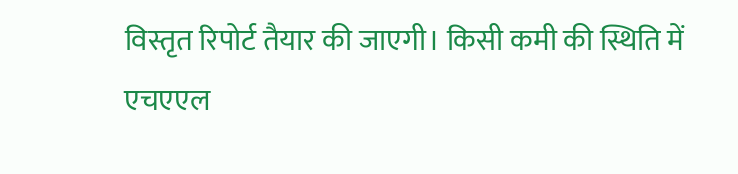विस्तृत रिपोर्ट तैयार की जाएगी। किसी कमी की स्थिति में एचएएल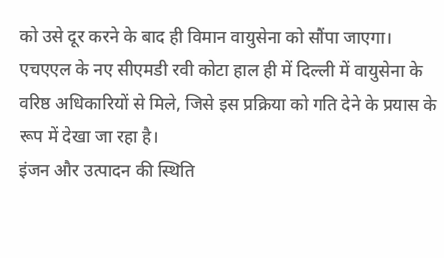को उसे दूर करने के बाद ही विमान वायुसेना को सौंपा जाएगा। एचएएल के नए सीएमडी रवी कोटा हाल ही में दिल्ली में वायुसेना के वरिष्ठ अधिकारियों से मिले, जिसे इस प्रक्रिया को गति देने के प्रयास के रूप में देखा जा रहा है।
इंजन और उत्पादन की स्थिति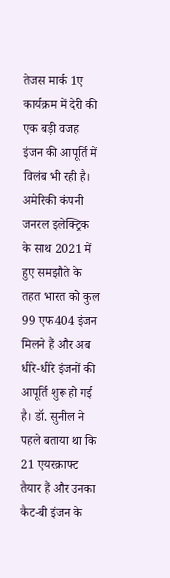तेजस मार्क 1ए कार्यक्रम में देरी की एक बड़ी वजह इंजन की आपूर्ति में विलंब भी रही है। अमेरिकी कंपनी जनरल इलेक्ट्रिक के साथ 2021 में हुए समझौते के तहत भारत को कुल 99 एफ404 इंजन मिलने हैं और अब धीरे-धीरे इंजनों की आपूर्ति शुरू हो गई है। डॉ. सुनील ने पहले बताया था कि 21 एयरक्राफ्ट तैयार हैं और उनका कैट-बी इंजन के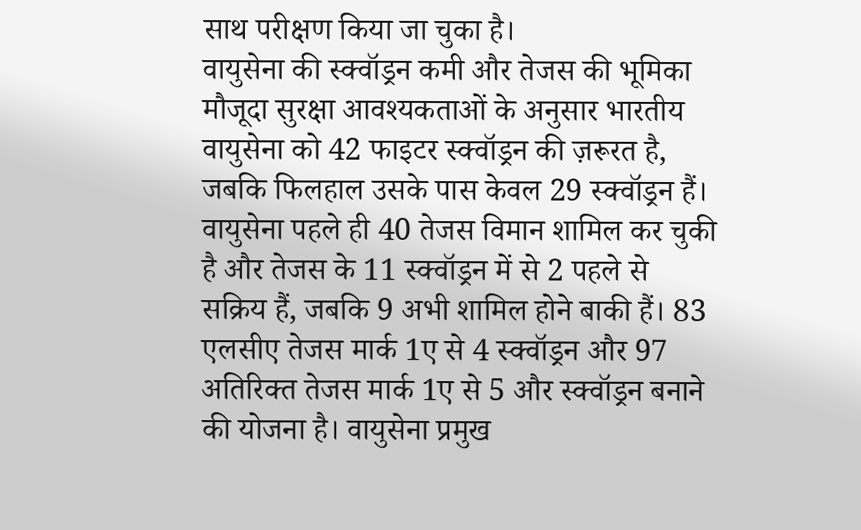साथ परीक्षण किया जा चुका है।
वायुसेना की स्क्वॉड्रन कमी और तेजस की भूमिका
मौजूदा सुरक्षा आवश्यकताओं के अनुसार भारतीय वायुसेना को 42 फाइटर स्क्वॉड्रन की ज़रूरत है, जबकि फिलहाल उसके पास केवल 29 स्क्वॉड्रन हैं। वायुसेना पहले ही 40 तेजस विमान शामिल कर चुकी है और तेजस के 11 स्क्वॉड्रन में से 2 पहले से सक्रिय हैं, जबकि 9 अभी शामिल होने बाकी हैं। 83 एलसीए तेजस मार्क 1ए से 4 स्क्वॉड्रन और 97 अतिरिक्त तेजस मार्क 1ए से 5 और स्क्वॉड्रन बनाने की योजना है। वायुसेना प्रमुख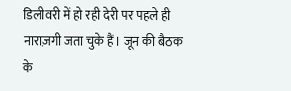डिलीवरी में हो रही देरी पर पहले ही नाराज़गी जता चुके हैं। जून की बैठक के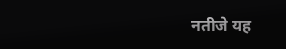नतीजे यह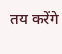तय करेंगे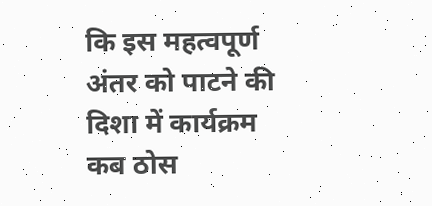कि इस महत्वपूर्ण अंतर को पाटने की दिशा में कार्यक्रम कब ठोस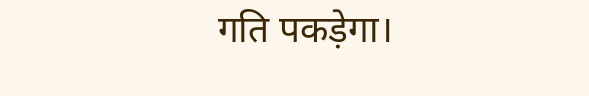गति पकड़ेगा।